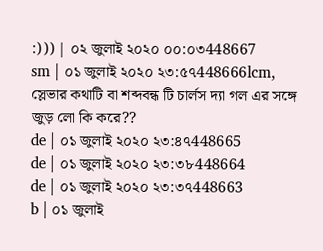:))) | ০২ জুলাই ২০২০ ০০:০৩448667
sm | ০১ জুলাই ২০২০ ২৩:৫৭448666lcm, স্লেভার কথাটি বা শব্দবন্ধ টি চার্লস দ্যা গল এর সঙ্গে জুড় লো কি করে??
de | ০১ জুলাই ২০২০ ২৩:৪৭448665
de | ০১ জুলাই ২০২০ ২৩:৩৮448664
de | ০১ জুলাই ২০২০ ২৩:৩৭448663
b | ০১ জুলাই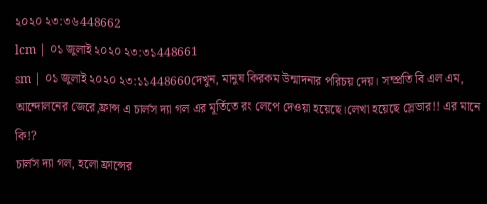২০২০ ২৩:৩৬448662
lcm | ০১ জুলাই ২০২০ ২৩:৩১448661
sm | ০১ জুলাই ২০২০ ২৩:১১448660দেখুন, মানুষ কিরকম উন্মাদনার পরিচয় দেয়। সম্প্রতি বি এল এম, আন্দোলনের জেরে,ফ্রান্স এ চার্লস দ্যা গল এর মূর্তিতে রং লেপে দেওয়া হয়েছে।লেখা হয়েছে স্লেভার!! এর মানে কি!?
চার্লস দ্যা গল, হলো ফ্রান্সের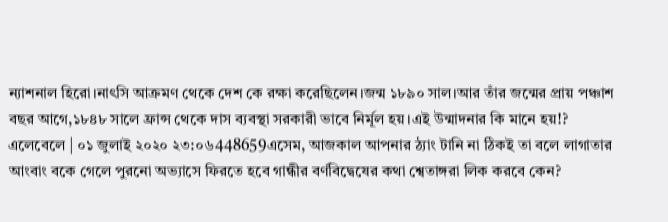ন্যাশনাল হিরো।নাৎসি আক্রমণ থেকে দেশ কে রক্ষা করেছিলেন।জন্ম ১৮৯০ সাল।আর তাঁর জন্মের প্রায় পঞ্চাশ বছর আগে,১৮৪৮ সালে ফ্রান্স থেকে দাস ব্যবস্থা সরকারী ভাবে নির্মূল হয়।এই উন্মাদনার কি মানে হয়!?
এলেবেলে | ০১ জুলাই ২০২০ ২৩:০৬448659এসেম, আজকাল আপনার ঠ্যাং টানি না ঠিকই তা বলে লাগাতার আংবাং বকে গেলে পুরনো অভ্যাসে ফিরতে হবে গান্ধীর বর্ণবিদ্বেষের কথা শ্বেতাঙ্গরা লিক করবে কেন?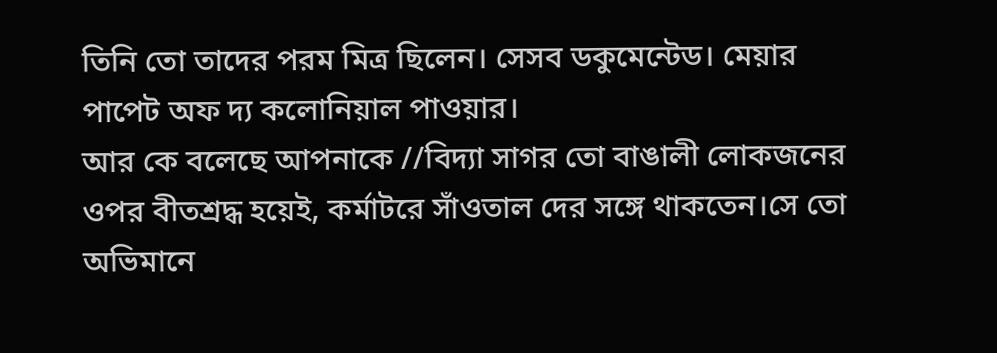তিনি তো তাদের পরম মিত্র ছিলেন। সেসব ডকুমেন্টেড। মেয়ার পাপেট অফ দ্য কলোনিয়াল পাওয়ার।
আর কে বলেছে আপনাকে //বিদ্যা সাগর তো বাঙালী লোকজনের ওপর বীতশ্রদ্ধ হয়েই, কর্মাটরে সাঁওতাল দের সঙ্গে থাকতেন।সে তো অভিমানে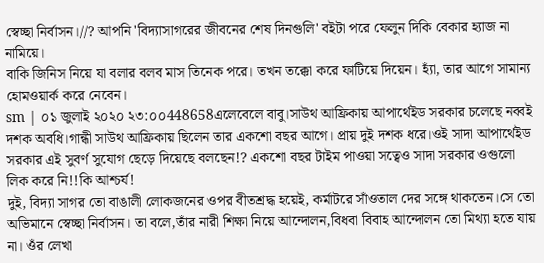স্বেচ্ছা নির্বাসন।//? আপনি 'বিদ্যাসাগরের জীবনের শেষ দিনগুলি' বইটা পরে ফেলুন দিকি বেকার হ্যাজ না নামিয়ে।
বাকি জিনিস নিয়ে যা বলার বলব মাস তিনেক পরে। তখন তক্কো করে ফাটিয়ে দিয়েন। হ্যাঁ, তার আগে সামান্য হোমওয়ার্ক করে নেবেন।
sm | ০১ জুলাই ২০২০ ২৩:০০448658এলেবেলে বাবু।সাউথ আফ্রিকায় আপার্থেইড সরকার চলেছে নব্বই দশক অবধি।গান্ধী সাউথ আফ্রিকায় ছিলেন তার একশো বছর আগে। প্রায় দুই দশক ধরে।ওই সাদা আপার্থেইড সরকার এই সুবর্ণ সুযোগ ছেড়ে দিয়েছে বলছেন!? একশো বছর টাইম পাওয়া সত্বেও সাদা সরকার ওগুলো লিক করে নি!!কি আশ্চর্য!
দুই, বিদ্যা সাগর তো বাঙালী লোকজনের ওপর বীতশ্রদ্ধ হয়েই, কর্মাটরে সাঁওতাল দের সঙ্গে থাকতেন।সে তো অভিমানে স্বেচ্ছা নির্বাসন। তা বলে,তাঁর নারী শিক্ষা নিয়ে আন্দোলন,বিধবা বিবাহ আন্দোলন তো মিথ্যা হতে যায় না। ওঁর লেখা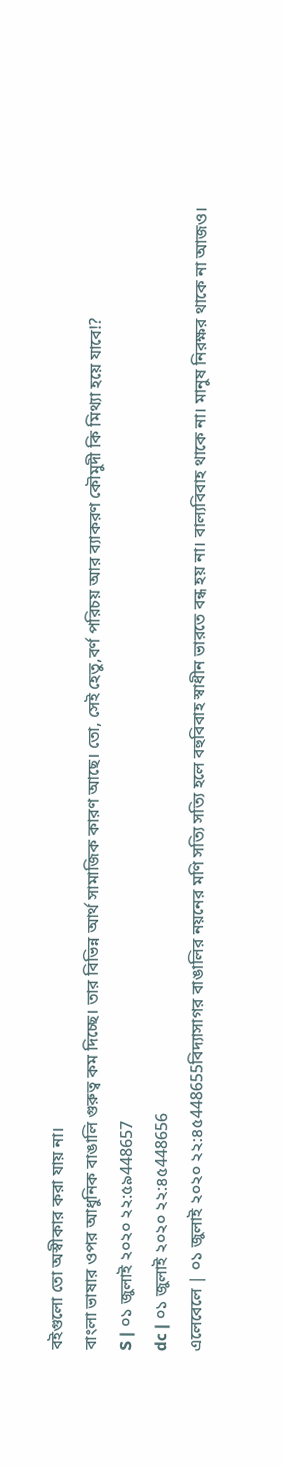বইগুলো তো অস্বীকার করা যায় না।
বাংলা ভাষার ওপর আধুনিক বাঙালি গুরুত্ব কম দিচ্ছে। তার বিভিন্ন আর্থ সামাজিক কারণ আছে। তো, সেই হেতু,বর্ণ পরিচয় আর ব্যাকরণ কৌমুদী কি মিথ্যা হয়ে যাবে!?
S | ০১ জুলাই ২০২০ ২২:৫৯448657
dc | ০১ জুলাই ২০২০ ২২:৪৫448656
এলেবেলে | ০১ জুলাই ২০২০ ২২:৪৫448655বিদ্যাসাগর বাঙালির নয়নের মণি সত্যি সত্যি হলে বহুবিবাহ স্বাধীন ভারতে বন্ধ হয় না। বাল্যবিবাহ থাকে না। মানুষ নিরক্ষর থাকে না আজও।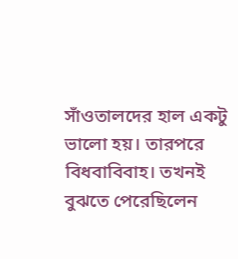সাঁওতালদের হাল একটু ভালো হয়। তারপরে বিধবাবিবাহ। তখনই বুঝতে পেরেছিলেন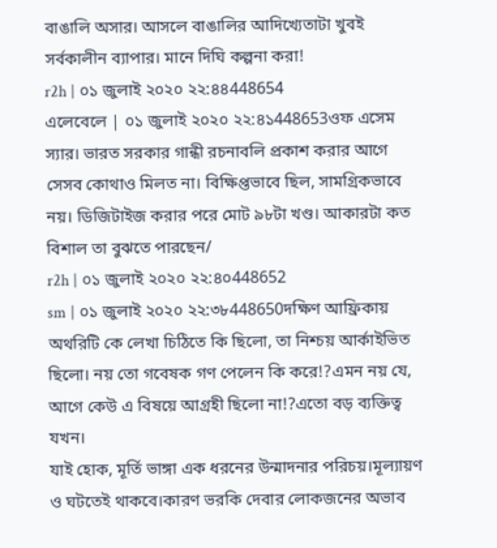বাঙালি অসার। আসলে বাঙালির আদিখ্যেতাটা খুবই সর্বকালীন ব্যাপার। মানে দিঘি কল্পনা করা!
r2h | ০১ জুলাই ২০২০ ২২:৪৪448654
এলেবেলে | ০১ জুলাই ২০২০ ২২:৪১448653ওফ এসেম স্যার। ভারত সরকার গান্ধী রচনাবলি প্রকাশ করার আগে সেসব কোথাও মিলত না। বিক্ষিপ্তভাবে ছিল, সামগ্রিকভাবে নয়। ডিজিটাইজ করার পরে মোট ৯৮টা খণ্ড। আকারটা কত বিশাল তা বুঝতে পারছেন/
r2h | ০১ জুলাই ২০২০ ২২:৪০448652
sm | ০১ জুলাই ২০২০ ২২:৩৮448650দক্ষিণ আফ্রিকায় অথরিটি কে লেখা চিঠিতে কি ছিলো, তা নিশ্চয় আর্কাইভিত ছিলো। নয় তো গবেষক গণ পেলেন কি করে!?এমন নয় যে, আগে কেউ এ বিষয়ে আগ্রহী ছিলো না!?এতো বড় ব্যক্তিত্ব যখন।
যাই হোক, মূর্তি ভাঙ্গা এক ধরনের উন্মাদনার পরিচয়।মূল্যায়ণ ও ঘটতেই থাকবে।কারণ ভরকি দেবার লোকজনের অভাব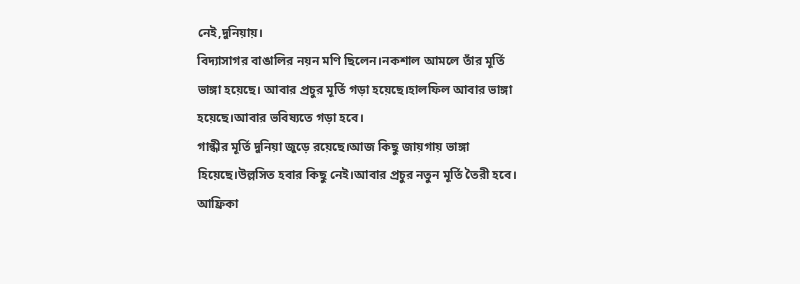নেই,দুনিয়ায়।
বিদ্যাসাগর বাঙালির নয়ন মণি ছিলেন।নকশাল আমলে তাঁর মূর্তি ভাঙ্গা হয়েছে। আবার প্রচুর মূর্তি গড়া হয়েছে।হালফিল আবার ভাঙ্গা হয়েছে।আবার ভবিষ্যতে গড়া হবে।
গান্ধীর মূর্তি দুনিয়া জুড়ে রয়েছে।আজ কিছু জায়গায় ভাঙ্গা হিয়েছে।উল্লসিত হবার কিছু নেই।আবার প্রচুর নতুন মূর্তি তৈরী হবে। আফ্রিকা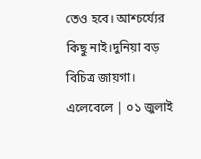তেও হবে। আশ্চর্য্যের কিছু নাই।দুনিয়া বড় বিচিত্র জায়গা।
এলেবেলে | ০১ জুলাই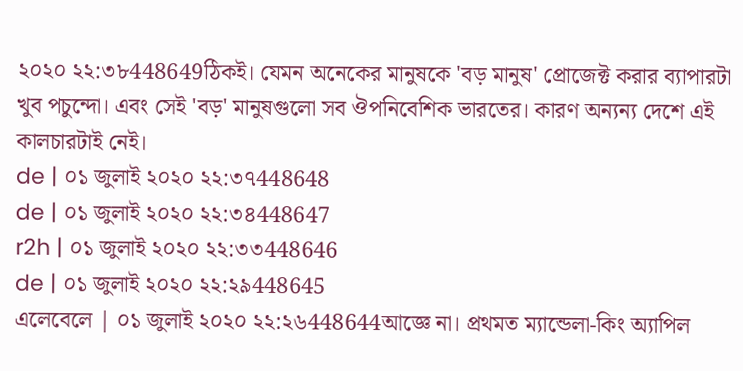২০২০ ২২:৩৮448649ঠিকই। যেমন অনেকের মানুষকে 'বড় মানুষ' প্রোজেক্ট করার ব্যাপারটা খুব পচুন্দো। এবং সেই 'বড়' মানুষগুলো সব ঔপনিবেশিক ভারতের। কারণ অন্যন্য দেশে এই কালচারটাই নেই।
de | ০১ জুলাই ২০২০ ২২:৩৭448648
de | ০১ জুলাই ২০২০ ২২:৩৪448647
r2h | ০১ জুলাই ২০২০ ২২:৩৩448646
de | ০১ জুলাই ২০২০ ২২:২৯448645
এলেবেলে | ০১ জুলাই ২০২০ ২২:২৬448644আজ্ঞে না। প্রথমত ম্যান্ডেলা-কিং অ্যাপিল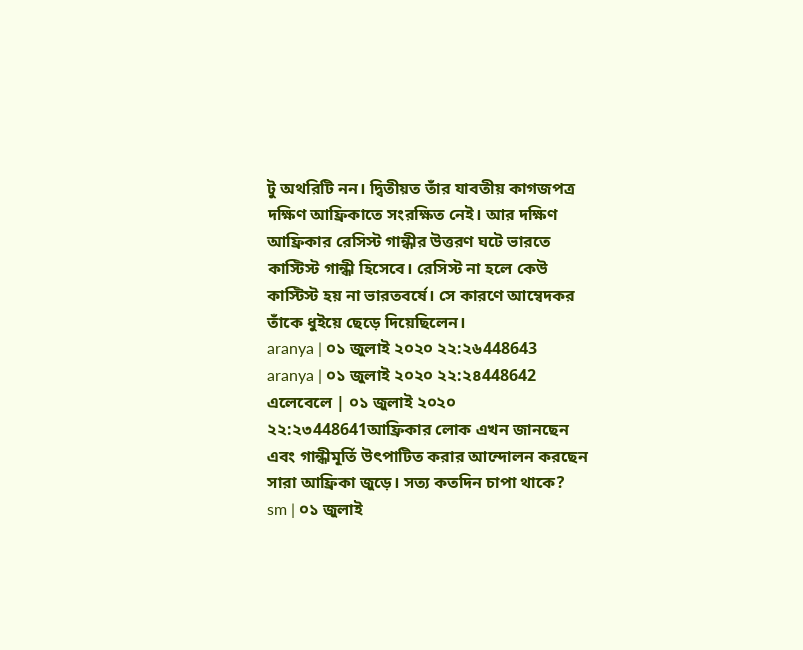টু অথরিটি নন। দ্বিতীয়ত তাঁর যাবতীয় কাগজপত্র দক্ষিণ আফ্রিকাতে সংরক্ষিত নেই। আর দক্ষিণ আফ্রিকার রেসিস্ট গান্ধীর উত্তরণ ঘটে ভারতে কাস্টিস্ট গান্ধী হিসেবে। রেসিস্ট না হলে কেউ কাস্টিস্ট হয় না ভারতবর্ষে। সে কারণে আম্বেদকর তাঁকে ধুইয়ে ছেড়ে দিয়েছিলেন।
aranya | ০১ জুলাই ২০২০ ২২:২৬448643
aranya | ০১ জুলাই ২০২০ ২২:২৪448642
এলেবেলে | ০১ জুলাই ২০২০ ২২:২৩448641আফ্রিকার লোক এখন জানছেন এবং গান্ধীমূর্তি উৎপাটিত করার আন্দোলন করছেন সারা আফ্রিকা জুড়ে। সত্য কতদিন চাপা থাকে?
sm | ০১ জুলাই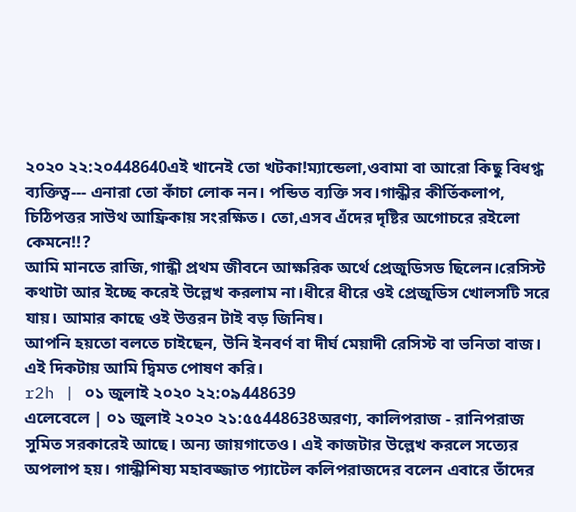২০২০ ২২:২০448640এই খানেই তো খটকা!ম্যান্ডেলা,ওবামা বা আরো কিছু বিধগ্ধ ব্যক্তিত্ব--- এনারা তো কাঁচা লোক নন। পন্ডিত ব্যক্তি সব।গান্ধীর কীর্তিকলাপ, চিঠিপত্তর সাউথ আফ্রিকায় সংরক্ষিত। তো,এসব এঁদের দৃষ্টির অগোচরে রইলো কেমনে!!?
আমি মানতে রাজি,গান্ধী প্রথম জীবনে আক্ষরিক অর্থে প্রেজুডিসড ছিলেন।রেসিস্ট কথাটা আর ইচ্ছে করেই উল্লেখ করলাম না।ধীরে ধীরে ওই প্রেজুডিস খোলসটি সরে যায়। আমার কাছে ওই উত্তরন টাই বড় জিনিষ।
আপনি হয়তো বলতে চাইছেন, উনি ইনবর্ণ বা দীর্ঘ মেয়াদী রেসিস্ট বা ভনিতা বাজ। এই দিকটায় আমি দ্বিমত পোষণ করি।
r2h | ০১ জুলাই ২০২০ ২২:০৯448639
এলেবেলে | ০১ জুলাই ২০২০ ২১:৫৫448638অরণ্য, কালিপরাজ - রানিপরাজ সুমিত সরকারেই আছে। অন্য জায়গাতেও। এই কাজটার উল্লেখ করলে সত্যের অপলাপ হয়। গান্ধীশিষ্য মহাবজ্জাত প্যাটেল কলিপরাজদের বলেন এবারে তাঁদের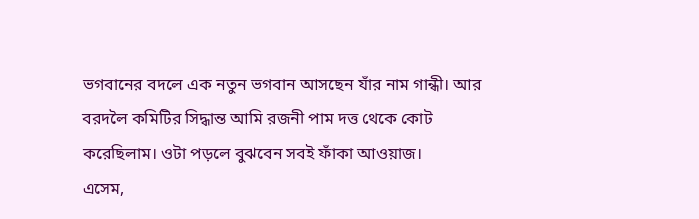ভগবানের বদলে এক নতুন ভগবান আসছেন যাঁর নাম গান্ধী। আর বরদলৈ কমিটির সিদ্ধান্ত আমি রজনী পাম দত্ত থেকে কোট করেছিলাম। ওটা পড়লে বুঝবেন সবই ফাঁকা আওয়াজ।
এসেম,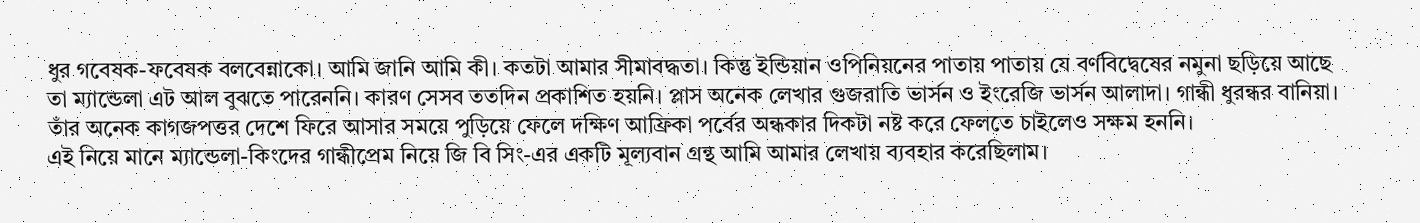ধুর গবেষক-ফবেষক বলবেন্নাকো। আমি জানি আমি কী। কতটা আমার সীমাবদ্ধতা। কিন্তু ইন্ডিয়ান ওপিনিয়নের পাতায় পাতায় যে বর্ণবিদ্বেষের নমুনা ছড়িয়ে আছে তা ম্যান্ডেলা এট আল বুঝতে পারেননি। কারণ সেসব ততদিন প্রকাশিত হয়নি। প্লাস অনেক লেখার গুজরাতি ভার্সন ও ইংরেজি ভার্সন আলাদা। গান্ধী ধুরন্ধর বানিয়া। তাঁর অনেক কাগজপত্তর দেশে ফিরে আসার সময়ে পুড়িয়ে ফেলে দক্ষিণ আফ্রিকা পর্বের অন্ধকার দিকটা নষ্ট করে ফেলতে চাইলেও সক্ষম হননি।
এই নিয়ে মানে ম্যান্ডেলা-কিংদের গান্ধীপ্রেম নিয়ে জি বি সিং-এর একটি মূল্যবান গ্রন্থ আমি আমার লেখায় ব্যবহার করেছিলাম।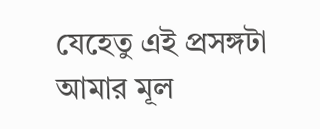যেহেতু এই প্রসঙ্গটা আমার মূল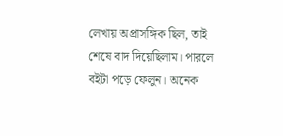লেখায় অপ্রাসঙ্গিক ছিল, তাই শেষে বাদ দিয়েছিলাম। পারলে বইটা পড়ে ফেলুন। অনেক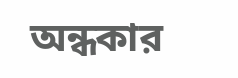অন্ধকার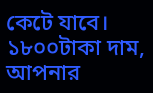কেটে যাবে। ১৮০০টাকা দাম, আপনার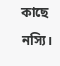কাছে নস্যি।